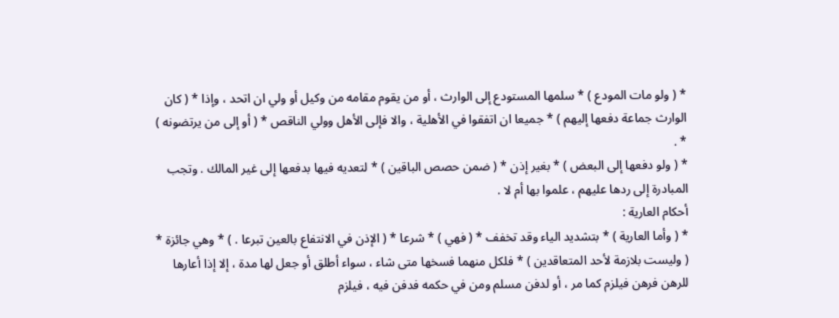* ( ولو مات المودع ) * سلمها المستودع إلى الوارث ، أو من يقوم مقامه من وكيل أو ولي ان اتحد ، وإذا * ( كان الوارث جماعة دفعها إليهم ) * جميعا ان اتفقوا في الأهلية ، والا فإلى الأهل وولي الناقص * ( أو إلى من يرتضونه ) * .
* ( ولو دفعها إلى البعض ) * بغير إذن * ( ضمن حصص الباقين ) * لتعديه فيها بدفعها إلى غير المالك . وتجب المبادرة إلى ردها عليهم ، علموا بها أم لا .
أحكام العارية :
* ( وأما العارية ) * بتشديد الياء وقد تخفف * ( فهي ) * شرعا * ( الإذن في الانتفاع بالعين تبرعا . ) * وهي جائزة * ( وليست بلازمة لأحد المتعاقدين ) * فلكل منهما فسخها متى شاء ، سواء أطلق أو جعل لها مدة ، إلا إذا أعارها للرهن فرهن فيلزم كما مر ، أو لدفن مسلم ومن في حكمه فدفن فيه ، فيلزم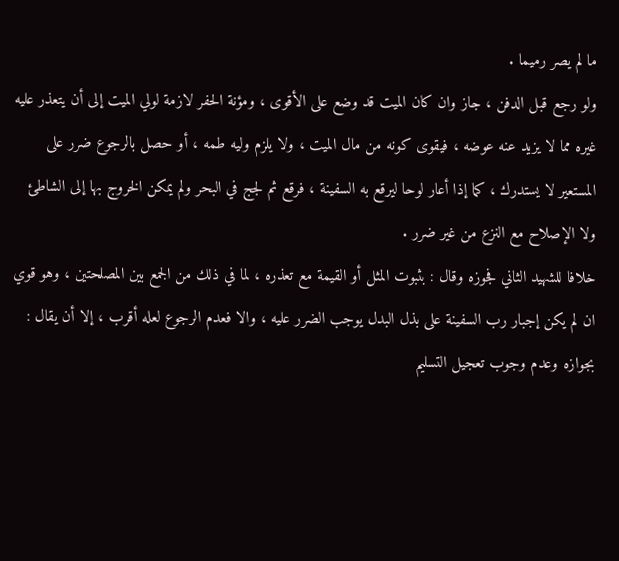ما لم يصر رميما .
ولو رجع قبل الدفن ، جاز وان كان الميت قد وضع على الأقوى ، ومؤنة الحفر لازمة لولي الميت إلى أن يتعذر عليه غيره مما لا يزيد عنه عوضه ، فيقوى كونه من مال الميت ، ولا يلزم وليه طمه ، أو حصل بالرجوع ضرر على المستعير لا يستدرك ، كما إذا أعار لوحا ليرقع به السفينة ، فرقع ثم لجج في البحر ولم يمكن الخروج بها إلى الشاطئ ولا الإصلاح مع النزع من غير ضرر .
خلافا للشهيد الثاني فجوزه وقال : بثبوت المثل أو القيمة مع تعذره ، لما في ذلك من الجمع بين المصلحتين ، وهو قوي ان لم يكن إجبار رب السفينة على بذل البدل يوجب الضرر عليه ، والا فعدم الرجوع لعله أقرب ، إلا أن يقال : بجوازه وعدم وجوب تعجيل التسليم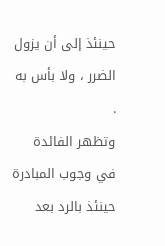حينئذ إلى أن يزول الضرر ، ولا بأس به .
وتظهر الفائدة في وجوب المبادرة حينئذ بالرد بعد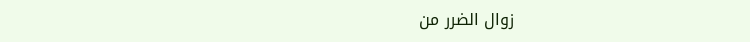زوال الضرر من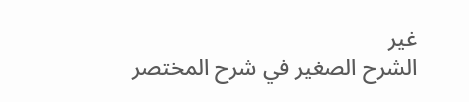غير
الشرح الصغير في شرح المختصر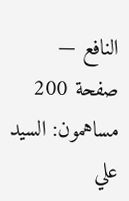النافع — صفحة 200
مساهمون: السيد علي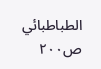الطباطبائي
ص٢٠٠